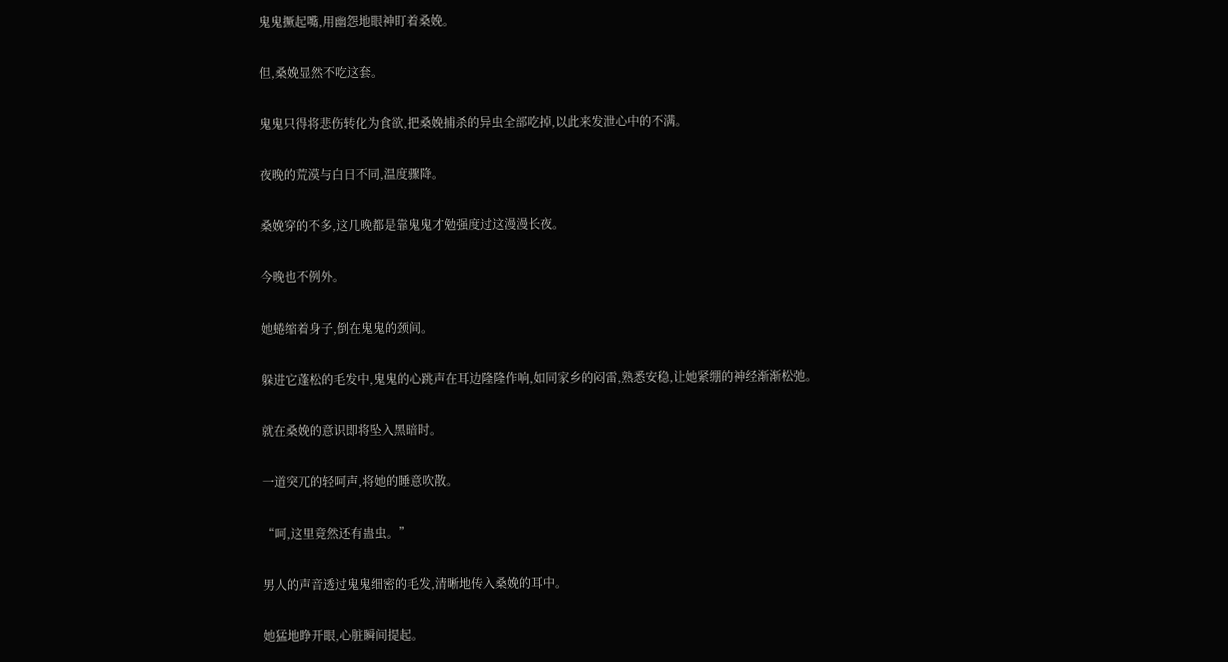鬼鬼撅起嘴,用幽怨地眼神盯着桑娩。

但,桑娩显然不吃这套。

鬼鬼只得将悲伤转化为食欲,把桑娩捕杀的异虫全部吃掉,以此来发泄心中的不满。

夜晚的荒漠与白日不同,温度骤降。

桑娩穿的不多,这几晚都是靠鬼鬼才勉强度过这漫漫长夜。

今晚也不例外。

她蜷缩着身子,倒在鬼鬼的颈间。

躲进它蓬松的毛发中,鬼鬼的心跳声在耳边隆隆作响,如同家乡的闷雷,熟悉安稳,让她紧绷的神经渐渐松弛。

就在桑娩的意识即将坠入黑暗时。

一道突兀的轻呵声,将她的睡意吹散。

“呵,这里竟然还有蛊虫。”

男人的声音透过鬼鬼细密的毛发,清晰地传入桑娩的耳中。

她猛地睁开眼,心脏瞬间提起。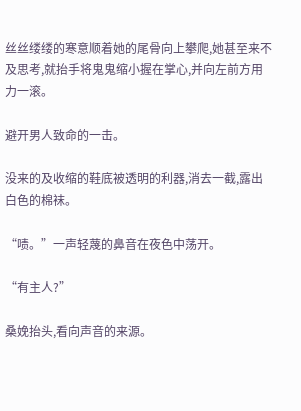丝丝缕缕的寒意顺着她的尾骨向上攀爬,她甚至来不及思考,就抬手将鬼鬼缩小握在掌心,并向左前方用力一滚。

避开男人致命的一击。

没来的及收缩的鞋底被透明的利器,消去一截,露出白色的棉袜。

“啧。”一声轻蔑的鼻音在夜色中荡开。

“有主人?”

桑娩抬头,看向声音的来源。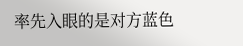率先入眼的是对方蓝色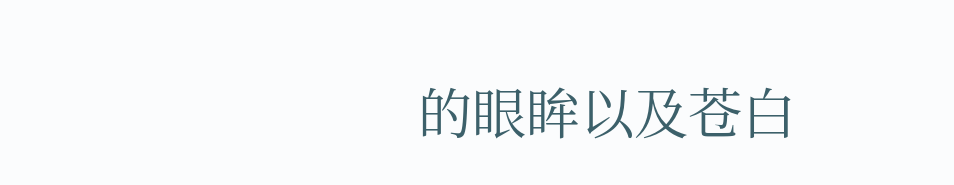的眼眸以及苍白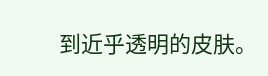到近乎透明的皮肤。